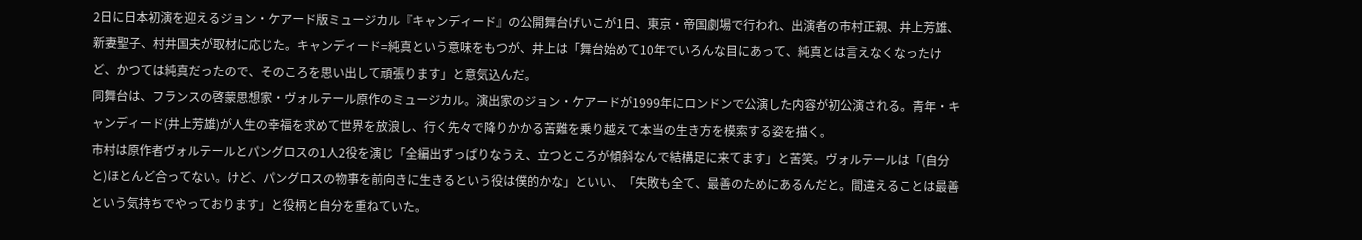2日に日本初演を迎えるジョン・ケアード版ミュージカル『キャンディード』の公開舞台げいこが1日、東京・帝国劇場で行われ、出演者の市村正親、井上芳雄、新妻聖子、村井国夫が取材に応じた。キャンディード=純真という意味をもつが、井上は「舞台始めて10年でいろんな目にあって、純真とは言えなくなったけど、かつては純真だったので、そのころを思い出して頑張ります」と意気込んだ。
同舞台は、フランスの啓蒙思想家・ヴォルテール原作のミュージカル。演出家のジョン・ケアードが1999年にロンドンで公演した内容が初公演される。青年・キャンディード(井上芳雄)が人生の幸福を求めて世界を放浪し、行く先々で降りかかる苦難を乗り越えて本当の生き方を模索する姿を描く。
市村は原作者ヴォルテールとパングロスの1人2役を演じ「全編出ずっぱりなうえ、立つところが傾斜なんで結構足に来てます」と苦笑。ヴォルテールは「(自分と)ほとんど合ってない。けど、パングロスの物事を前向きに生きるという役は僕的かな」といい、「失敗も全て、最善のためにあるんだと。間違えることは最善という気持ちでやっております」と役柄と自分を重ねていた。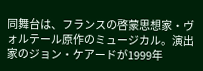同舞台は、フランスの啓蒙思想家・ヴォルテール原作のミュージカル。演出家のジョン・ケアードが1999年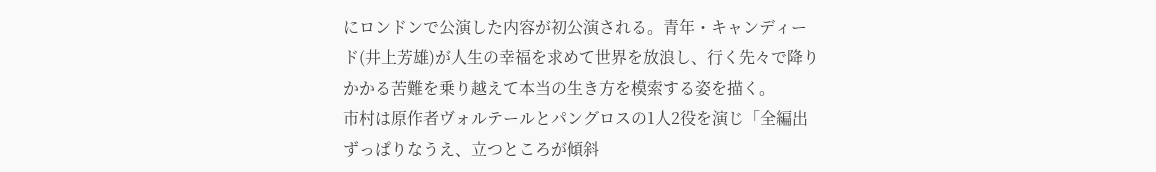にロンドンで公演した内容が初公演される。青年・キャンディード(井上芳雄)が人生の幸福を求めて世界を放浪し、行く先々で降りかかる苦難を乗り越えて本当の生き方を模索する姿を描く。
市村は原作者ヴォルテールとパングロスの1人2役を演じ「全編出ずっぱりなうえ、立つところが傾斜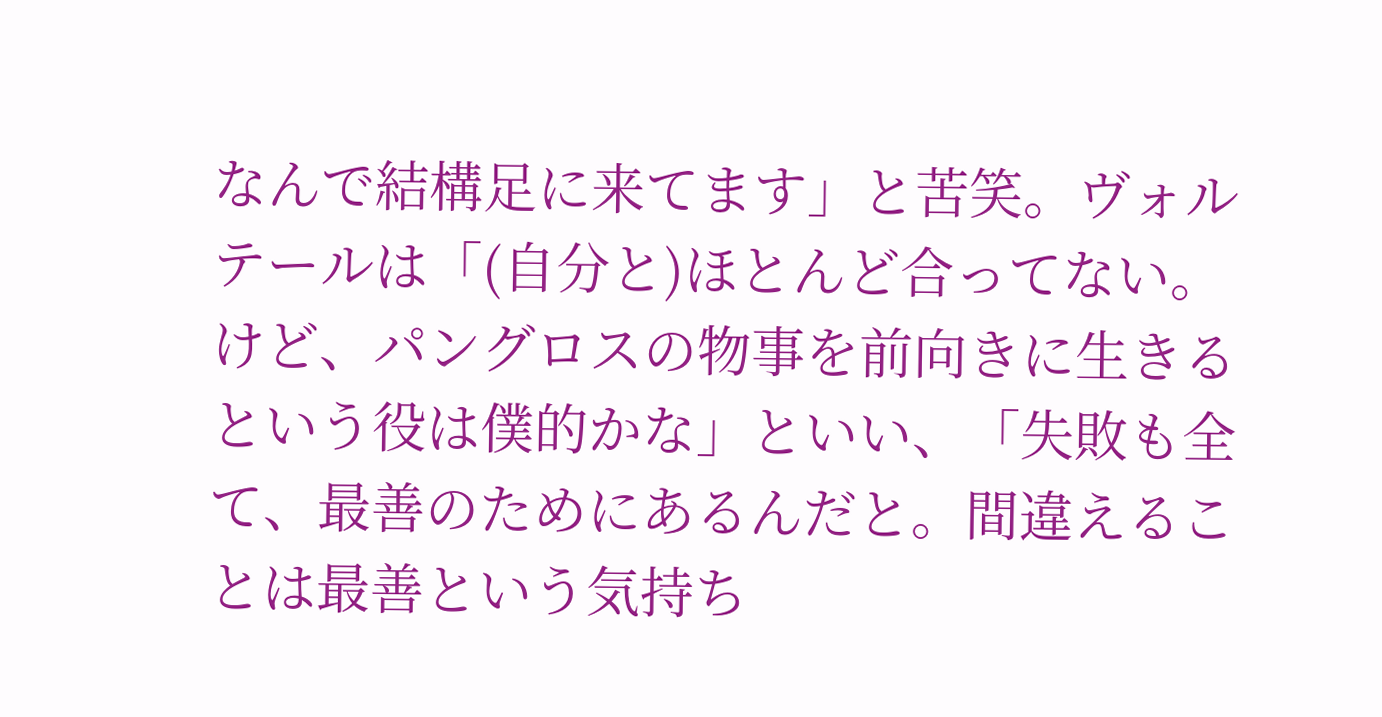なんで結構足に来てます」と苦笑。ヴォルテールは「(自分と)ほとんど合ってない。けど、パングロスの物事を前向きに生きるという役は僕的かな」といい、「失敗も全て、最善のためにあるんだと。間違えることは最善という気持ち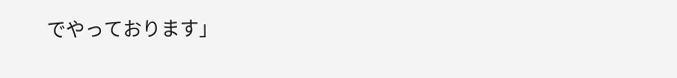でやっております」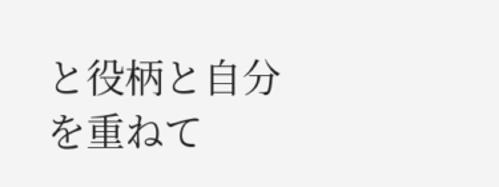と役柄と自分を重ねて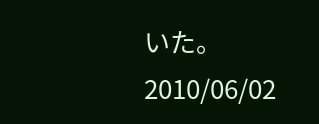いた。
2010/06/02